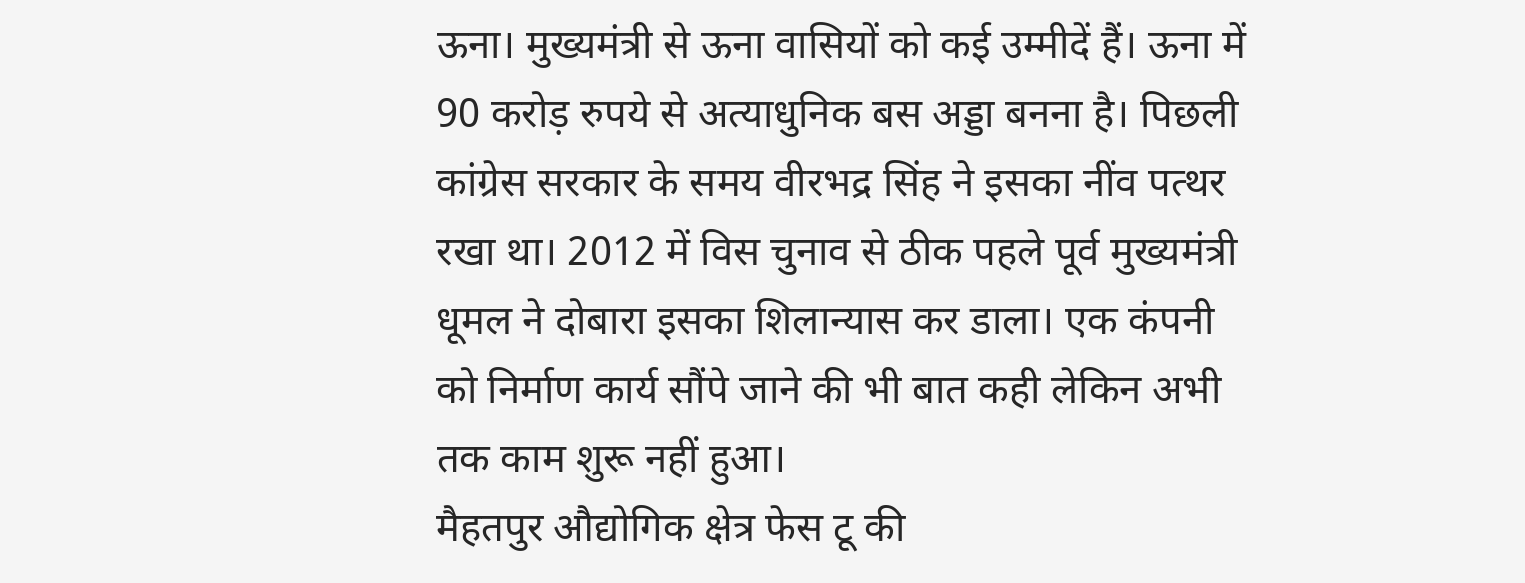ऊना। मुख्यमंत्री से ऊना वासियों को कई उम्मीदें हैं। ऊना में 90 करोड़ रुपये से अत्याधुनिक बस अड्डा बनना है। पिछली कांग्रेस सरकार के समय वीरभद्र सिंह ने इसका नींव पत्थर रखा था। 2012 में विस चुनाव से ठीक पहले पूर्व मुख्यमंत्री धूमल ने दोबारा इसका शिलान्यास कर डाला। एक कंपनी को निर्माण कार्य सौंपे जाने की भी बात कही लेकिन अभी तक काम शुरू नहीं हुआ।
मैहतपुर औद्योगिक क्षेत्र फेस टू की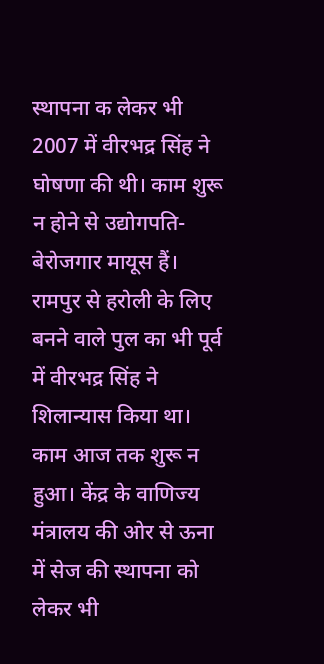स्थापना क लेकर भी 2007 में वीरभद्र सिंह ने घोषणा की थी। काम शुरू न होने से उद्योगपति-बेरोजगार मायूस हैं। रामपुर से हरोली के लिए बनने वाले पुल का भी पूर्व में वीरभद्र सिंह ने शिलान्यास किया था। काम आज तक शुरू न हुआ। केंद्र के वाणिज्य मंत्रालय की ओर से ऊना में सेज की स्थापना को लेकर भी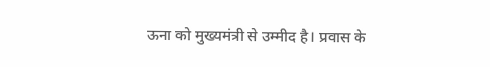ऊना को मुख्यमंत्री से उम्मीद है। प्रवास के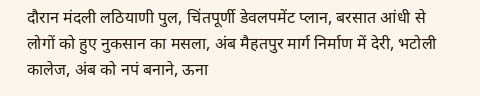दौरान मंदली लठियाणी पुल, चिंतपूर्णी डेवलपमेंट प्लान, बरसात आंधी से लोगों को हुए नुकसान का मसला, अंब मैहतपुर मार्ग निर्माण में देरी, भटोली कालेज, अंब को नपं बनाने, ऊना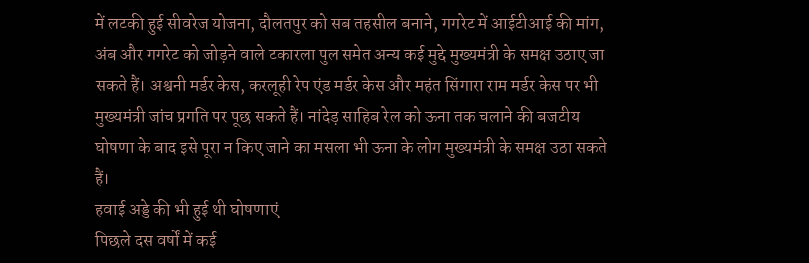में लटकी हुई सीवरेज योजना, दौलतपुर को सब तहसील बनाने, गगरेट में आईटीआई की मांग, अंब और गगरेट को जोड़ने वाले टकारला पुल समेत अन्य कई मुद्दे मुख्यमंत्री के समक्ष उठाए जा सकते हैं। अश्वनी मर्डर केस, करलूही रेप एंड मर्डर केस और महंत सिंगारा राम मर्डर केस पर भी मुख्यमंत्री जांच प्रगति पर पूछ सकते हैं। नांदेड़ साहिब रेल को ऊना तक चलाने की बजटीय घोषणा के बाद इसे पूरा न किए जाने का मसला भी ऊना के लोग मुख्यमंत्री के समक्ष उठा सकते हैं।
हवाई अड्डे की भी हुई थी घोषणाएं
पिछले दस वर्षों में कई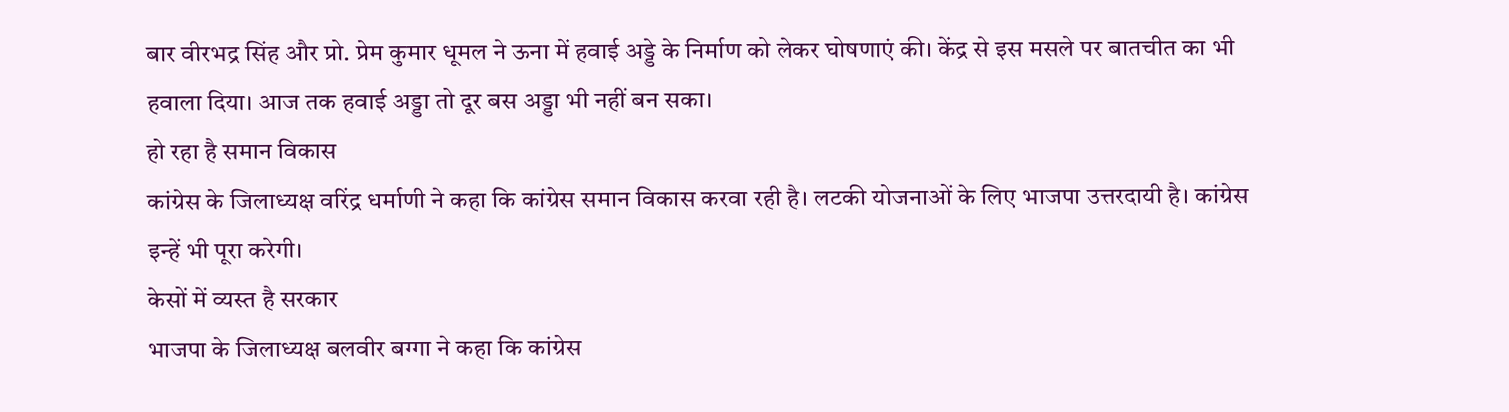बार वीरभद्र सिंह और प्रो. प्रेम कुमार धूमल ने ऊना में हवाई अड्डे के निर्माण को लेकर घोषणाएं की। केंद्र से इस मसले पर बातचीत का भी हवाला दिया। आज तक हवाई अड्डा तो दूर बस अड्डा भी नहीं बन सका।
हो रहा है समान विकास
कांग्रेस के जिलाध्यक्ष वरिंद्र धर्माणी ने कहा कि कांग्रेस समान विकास करवा रही है। लटकी योजनाओं के लिए भाजपा उत्तरदायी है। कांग्रेस इन्हें भी पूरा करेगी।
केसों में व्यस्त है सरकार
भाजपा के जिलाध्यक्ष बलवीर बग्गा ने कहा कि कांग्रेस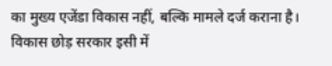का मुख्य एजेंडा विकास नहीं, बल्कि मामले दर्ज कराना है। विकास छोड़ सरकार इसी में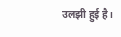उलझी हुई है।